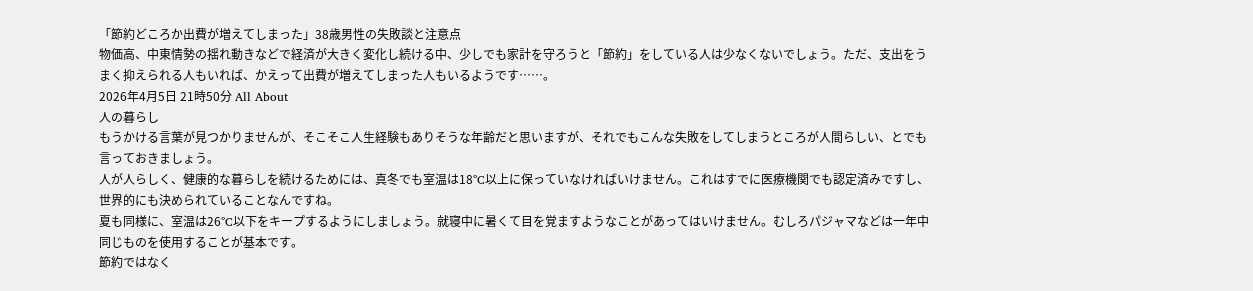「節約どころか出費が増えてしまった」38歳男性の失敗談と注意点
物価高、中東情勢の揺れ動きなどで経済が大きく変化し続ける中、少しでも家計を守ろうと「節約」をしている人は少なくないでしょう。ただ、支出をうまく抑えられる人もいれば、かえって出費が増えてしまった人もいるようです……。
2026年4月5日 21時50分 All About
人の暮らし
もうかける言葉が見つかりませんが、そこそこ人生経験もありそうな年齢だと思いますが、それでもこんな失敗をしてしまうところが人間らしい、とでも言っておきましょう。
人が人らしく、健康的な暮らしを続けるためには、真冬でも室温は18°C以上に保っていなければいけません。これはすでに医療機関でも認定済みですし、世界的にも決められていることなんですね。
夏も同様に、室温は26°C以下をキープするようにしましょう。就寝中に暑くて目を覚ますようなことがあってはいけません。むしろパジャマなどは一年中同じものを使用することが基本です。
節約ではなく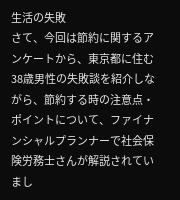生活の失敗
さて、今回は節約に関するアンケートから、東京都に住む38歳男性の失敗談を紹介しながら、節約する時の注意点・ポイントについて、ファイナンシャルプランナーで社会保険労務士さんが解説されていまし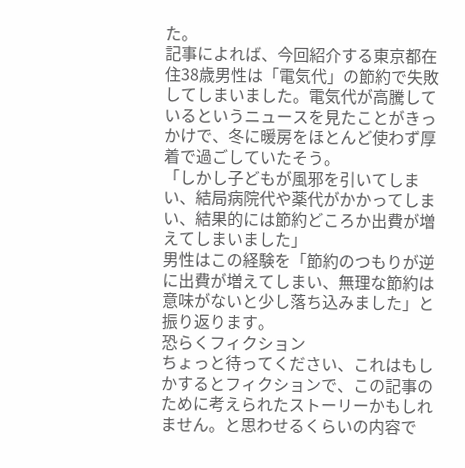た。
記事によれば、今回紹介する東京都在住38歳男性は「電気代」の節約で失敗してしまいました。電気代が高騰しているというニュースを見たことがきっかけで、冬に暖房をほとんど使わず厚着で過ごしていたそう。
「しかし子どもが風邪を引いてしまい、結局病院代や薬代がかかってしまい、結果的には節約どころか出費が増えてしまいました」
男性はこの経験を「節約のつもりが逆に出費が増えてしまい、無理な節約は意味がないと少し落ち込みました」と振り返ります。
恐らくフィクション
ちょっと待ってください、これはもしかするとフィクションで、この記事のために考えられたストーリーかもしれません。と思わせるくらいの内容で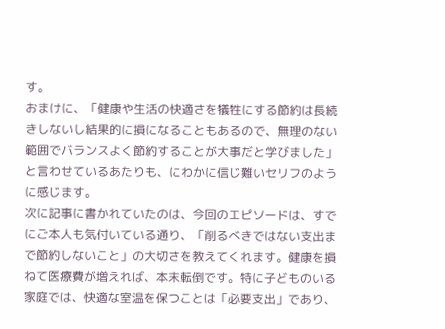す。
おまけに、「健康や生活の快適さを犠牲にする節約は長続きしないし結果的に損になることもあるので、無理のない範囲でバランスよく節約することが大事だと学びました」と言わせているあたりも、にわかに信じ難いセリフのように感じます。
次に記事に書かれていたのは、今回のエピソードは、すでにご本人も気付いている通り、「削るべきではない支出まで節約しないこと」の大切さを教えてくれます。健康を損ねて医療費が増えれば、本末転倒です。特に子どものいる家庭では、快適な室温を保つことは「必要支出」であり、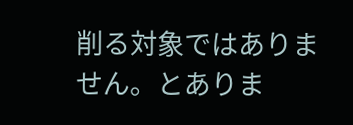削る対象ではありません。とありま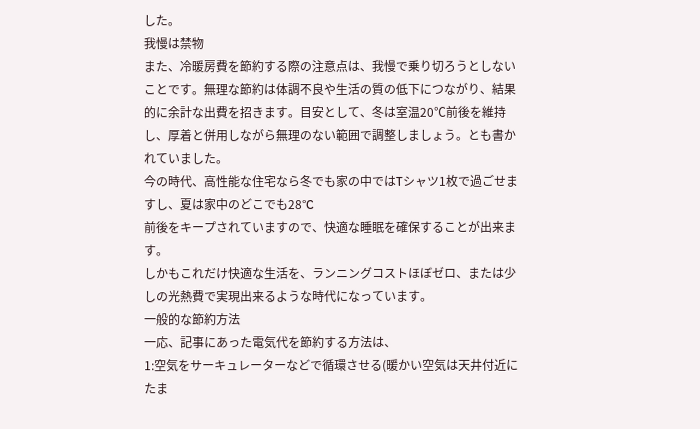した。
我慢は禁物
また、冷暖房費を節約する際の注意点は、我慢で乗り切ろうとしないことです。無理な節約は体調不良や生活の質の低下につながり、結果的に余計な出費を招きます。目安として、冬は室温20℃前後を維持し、厚着と併用しながら無理のない範囲で調整しましょう。とも書かれていました。
今の時代、高性能な住宅なら冬でも家の中ではTシャツ1枚で過ごせますし、夏は家中のどこでも28°C
前後をキープされていますので、快適な睡眠を確保することが出来ます。
しかもこれだけ快適な生活を、ランニングコストほぼゼロ、または少しの光熱費で実現出来るような時代になっています。
一般的な節約方法
一応、記事にあった電気代を節約する方法は、
1:空気をサーキュレーターなどで循環させる(暖かい空気は天井付近にたま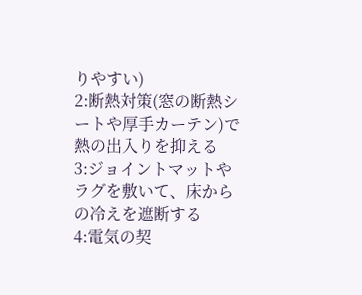りやすい)
2:断熱対策(窓の断熱シートや厚手カーテン)で熱の出入りを抑える
3:ジョイントマットやラグを敷いて、床からの冷えを遮断する
4:電気の契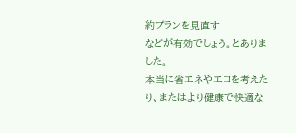約プランを見直す
などが有効でしょう。とありました。
本当に省エネやエコを考えたり、またはより健康で快適な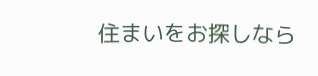住まいをお探しなら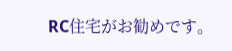RC住宅がお勧めです。